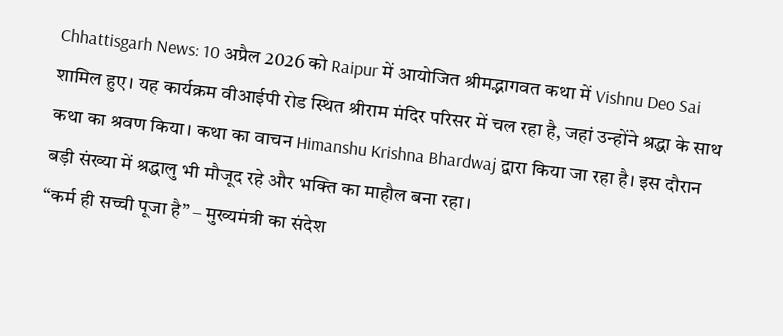Chhattisgarh News: 10 अप्रैल 2026 को Raipur में आयोजित श्रीमद्भागवत कथा में Vishnu Deo Sai शामिल हुए। यह कार्यक्रम वीआईपी रोड स्थित श्रीराम मंदिर परिसर में चल रहा है, जहां उन्होंने श्रद्धा के साथ कथा का श्रवण किया। कथा का वाचन Himanshu Krishna Bhardwaj द्वारा किया जा रहा है। इस दौरान बड़ी संख्या में श्रद्धालु भी मौजूद रहे और भक्ति का माहौल बना रहा।
“कर्म ही सच्ची पूजा है” – मुख्यमंत्री का संदेश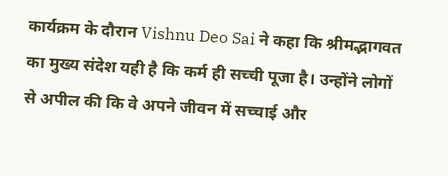कार्यक्रम के दौरान Vishnu Deo Sai ने कहा कि श्रीमद्भागवत का मुख्य संदेश यही है कि कर्म ही सच्ची पूजा है। उन्होंने लोगों से अपील की कि वे अपने जीवन में सच्चाई और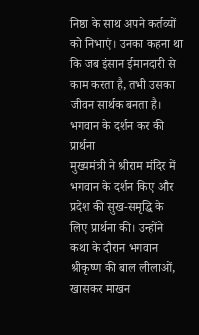निष्ठा के साथ अपने कर्तव्यों को निभाएं। उनका कहना था कि जब इंसान ईमानदारी से काम करता है, तभी उसका जीवन सार्थक बनता है।
भगवान के दर्शन कर की प्रार्थना
मुख्यमंत्री ने श्रीराम मंदिर में भगवान के दर्शन किए और प्रदेश की सुख-समृद्धि के लिए प्रार्थना की। उन्होंने कथा के दौरान भगवान श्रीकृष्ण की बाल लीलाओं, खासकर माखन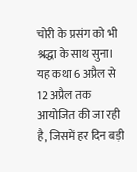चोरी के प्रसंग को भी श्रद्धा के साथ सुना। यह कथा 6 अप्रैल से 12 अप्रैल तक आयोजित की जा रही है, जिसमें हर दिन बड़ी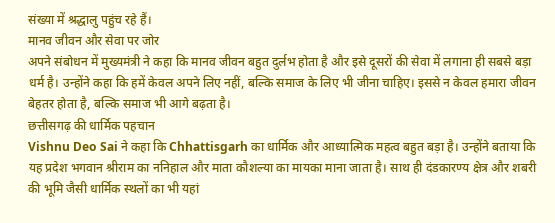संख्या में श्रद्धालु पहुंच रहे हैं।
मानव जीवन और सेवा पर जोर
अपने संबोधन में मुख्यमंत्री ने कहा कि मानव जीवन बहुत दुर्लभ होता है और इसे दूसरों की सेवा में लगाना ही सबसे बड़ा धर्म है। उन्होंने कहा कि हमें केवल अपने लिए नहीं, बल्कि समाज के लिए भी जीना चाहिए। इससे न केवल हमारा जीवन बेहतर होता है, बल्कि समाज भी आगे बढ़ता है।
छत्तीसगढ़ की धार्मिक पहचान
Vishnu Deo Sai ने कहा कि Chhattisgarh का धार्मिक और आध्यात्मिक महत्व बहुत बड़ा है। उन्होंने बताया कि यह प्रदेश भगवान श्रीराम का ननिहाल और माता कौशल्या का मायका माना जाता है। साथ ही दंडकारण्य क्षेत्र और शबरी की भूमि जैसी धार्मिक स्थलों का भी यहां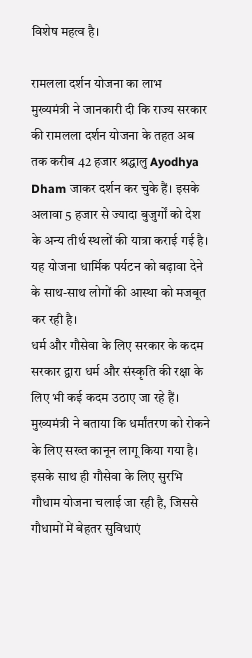विशेष महत्व है।

रामलला दर्शन योजना का लाभ
मुख्यमंत्री ने जानकारी दी कि राज्य सरकार की रामलला दर्शन योजना के तहत अब तक करीब 42 हजार श्रद्धालु Ayodhya Dham जाकर दर्शन कर चुके हैं। इसके अलावा 5 हजार से ज्यादा बुजुर्गों को देश के अन्य तीर्थ स्थलों की यात्रा कराई गई है। यह योजना धार्मिक पर्यटन को बढ़ावा देने के साथ-साथ लोगों की आस्था को मजबूत कर रही है।
धर्म और गौसेवा के लिए सरकार के कदम
सरकार द्वारा धर्म और संस्कृति की रक्षा के लिए भी कई कदम उठाए जा रहे हैं। मुख्यमंत्री ने बताया कि धर्मांतरण को रोकने के लिए सख्त कानून लागू किया गया है। इसके साथ ही गौसेवा के लिए सुरभि गौधाम योजना चलाई जा रही है, जिससे गौधामों में बेहतर सुविधाएं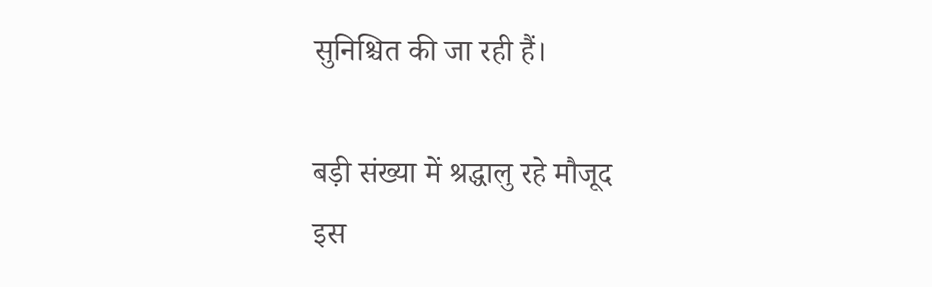सुनिश्चित की जा रही हैं।

बड़ी संख्या में श्रद्धालु रहे मौजूद
इस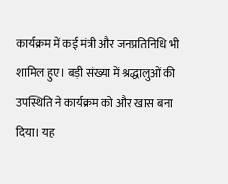कार्यक्रम में कई मंत्री और जनप्रतिनिधि भी शामिल हुए। बड़ी संख्या में श्रद्धालुओं की उपस्थिति ने कार्यक्रम को और खास बना दिया। यह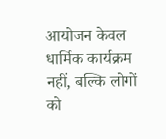आयोजन केवल धार्मिक कार्यक्रम नहीं, बल्कि लोगों को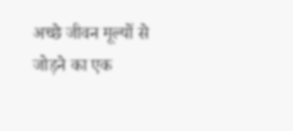अच्छे जीवन मूल्यों से जोड़ने का एक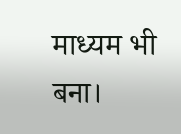माध्यम भी बना।